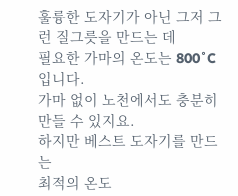훌륭한 도자기가 아닌 그저 그런 질그릇을 만드는 데
필요한 가마의 온도는 800˚C 입니다.
가마 없이 노천에서도 충분히 만들 수 있지요.
하지만 베스트 도자기를 만드는
최적의 온도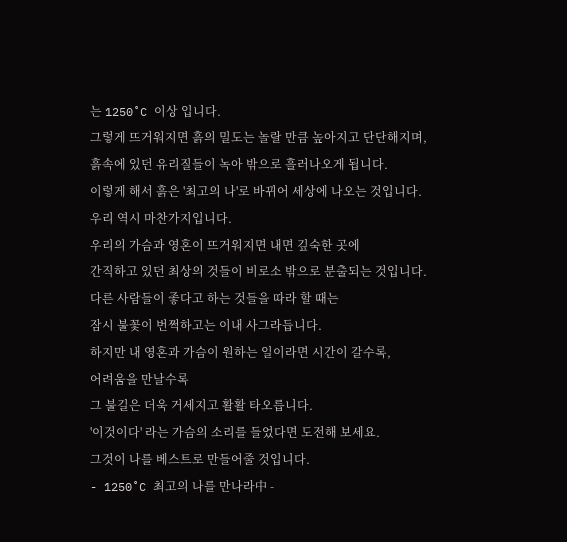는 1250˚C 이상 입니다.
그렇게 뜨거워지면 흙의 밀도는 놀랄 만큼 높아지고 단단해지며,
흙속에 있던 유리질들이 녹아 밖으로 흘러나오게 됩니다.
이렇게 해서 흙은 '최고의 나'로 바뀌어 세상에 나오는 것입니다.
우리 역시 마찬가지입니다.
우리의 가슴과 영혼이 뜨거워지면 내면 깊숙한 곳에
간직하고 있던 최상의 것들이 비로소 밖으로 분출되는 것입니다.
다른 사람들이 좋다고 하는 것들을 따라 할 때는
잠시 불꽃이 번쩍하고는 이내 사그라듭니다.
하지만 내 영혼과 가슴이 원하는 일이라면 시간이 갈수록,
어려움을 만날수록
그 불길은 더욱 거세지고 활활 타오릅니다.
'이것이다' 라는 가슴의 소리를 들었다면 도전해 보세요.
그것이 나를 베스트로 만들어줄 것입니다.
- 1250˚C 최고의 나를 만나라中 -